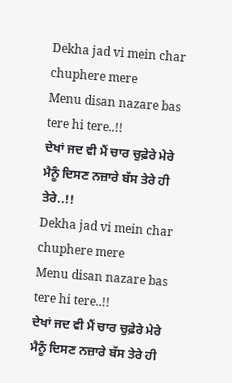Dekha jad vi mein char chuphere mere
Menu disan nazare bas tere hi tere..!!
ਦੇਖਾਂ ਜਦ ਵੀ ਮੈਂ ਚਾਰ ਚੁਫ਼ੇਰੇ ਮੇਰੇ
ਮੈਨੂੰ ਦਿਸਣ ਨਜ਼ਾਰੇ ਬੱਸ ਤੇਰੇ ਹੀ ਤੇਰੇ..!!
Dekha jad vi mein char chuphere mere
Menu disan nazare bas tere hi tere..!!
ਦੇਖਾਂ ਜਦ ਵੀ ਮੈਂ ਚਾਰ ਚੁਫ਼ੇਰੇ ਮੇਰੇ
ਮੈਨੂੰ ਦਿਸਣ ਨਜ਼ਾਰੇ ਬੱਸ ਤੇਰੇ ਹੀ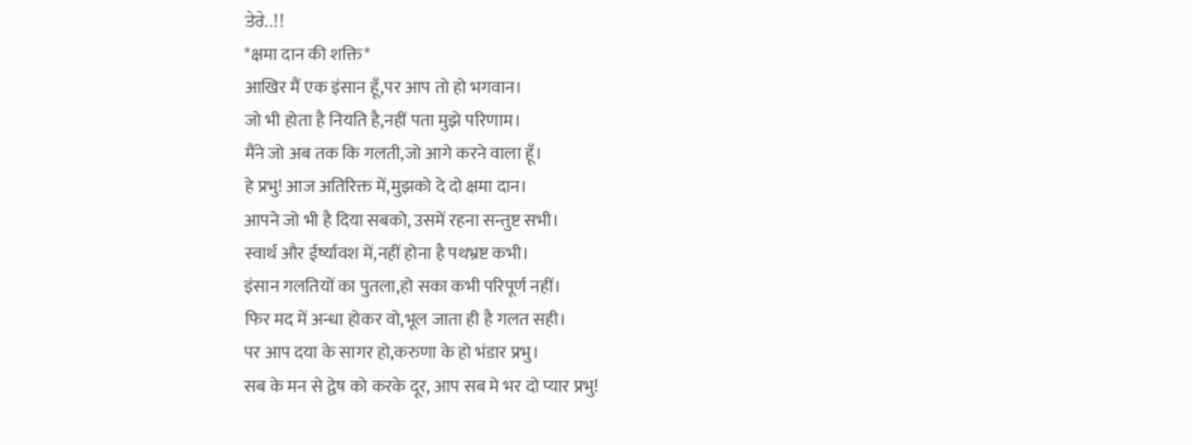ਤੇਰੇ..!!
*क्षमा दान की शक्ति*
आखिर मैं एक इंसान हूँ,पर आप तो हो भगवान।
जो भी होता है नियति है,नहीं पता मुझे परिणाम।
मैंने जो अब तक कि गलती,जो आगे करने वाला हूँ।
हे प्रभु! आज अतिरिक्त में,मुझको दे दो क्षमा दान।
आपने जो भी है दिया सबको, उसमें रहना सन्तुष्ट सभी।
स्वार्थ और ईर्ष्यावश में,नहीं होना है पथभ्रष्ट कभी।
इंसान गलतियों का पुतला,हो सका कभी परिपूर्ण नहीं।
फिर मद में अन्धा होकर वो,भूल जाता ही है गलत सही।
पर आप दया के सागर हो,करुणा के हो भंडार प्रभु।
सब के मन से द्वेष को करके दूर, आप सब मे भर दो प्यार प्रभु!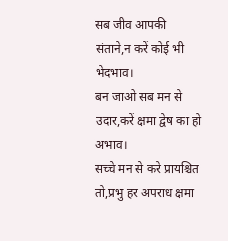सब जीव आपकी संताने,न करें कोई भी भेदभाव।
बन जाओ सब मन से उदार,करें क्षमा द्वेष का हो अभाव।
सच्चे मन से करे प्रायश्चित तो,प्रभु हर अपराध क्षमा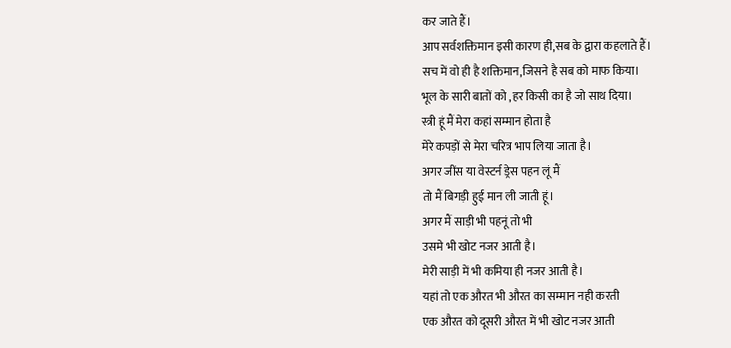कर जाते हैं।
आप सर्वशक्तिमान इसी कारण ही,सब के द्वारा कहलाते हैं।
सच में वो ही है शक्तिमान,जिसने है सब को माफ किया।
भूल के सारी बातों को ,हर किसी का है जो साथ दिया।
स्त्री हूं मैं मेरा कहां सम्मान होता है
मेरे कपड़ों से मेरा चरित्र भाप लिया जाता है।
अगर जींस या वेस्टर्न ड्रेस पहन लूं मैं
तो मैं बिगड़ी हुई मान ली जाती हूं।
अगर मैं साड़ी भी पहनूं तो भी
उसमे भी खोट नजर आती है।
मेरी साड़ी में भी कमिया ही नजर आती है।
यहां तो एक औरत भी औरत का सम्मान नही करती
एक औरत को दूसरी औरत में भी खोट नजर आती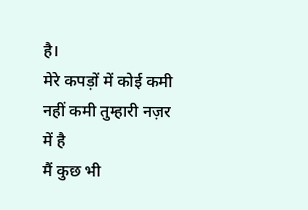है।
मेरे कपड़ों में कोई कमी नहीं कमी तुम्हारी नज़र में है
मैं कुछ भी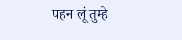पहन लूं तुम्हे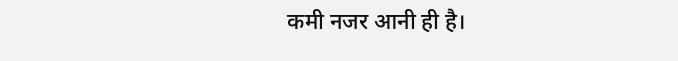कमी नजर आनी ही है।